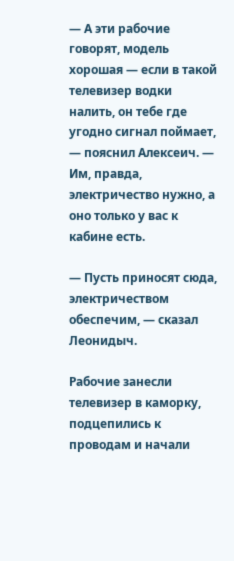— А эти рабочие говорят, модель хорошая — если в такой телевизер водки налить, он тебе где угодно сигнал поймает, — пояснил Алексеич. — Им, правда, электричество нужно, а оно только у вас к кабине есть.

— Пусть приносят сюда, электричеством обеспечим, — сказал Леонидыч.

Рабочие занесли телевизер в каморку, подцепились к проводам и начали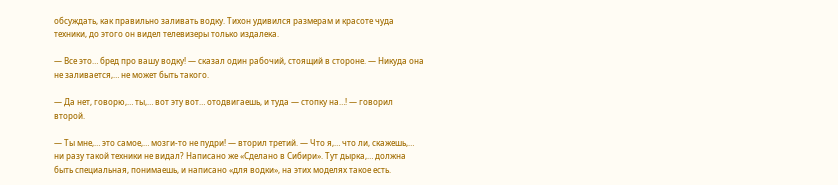обсуждать, как правильно заливать водку. Тихон удивился размерам и красоте чуда техники, до этого он видел телевизеры только издалека.

— Все это… бред про вашу водку! — сказал один рабочий, стоящий в стороне. — Никуда она не заливается,… не может быть такого.

— Да нет, говорю,… ты,… вот эту вот… отодвигаешь, и туда — стопку на…! — говорил второй.

— Ты мне,… это самое,… мозги-то не пудри! — вторил третий. — Что я,… что ли, скажешь,… ни разу такой техники не видал? Написано же «Сделано в Сибири». Тут дырка,… должна быть специальная, понимаешь, и написано «для водки», на этих моделях такое есть.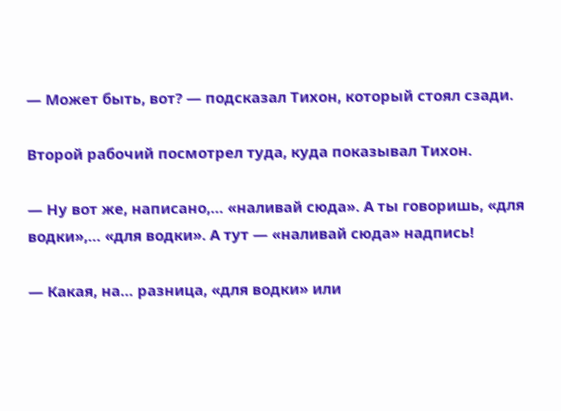— Может быть, вот? — подсказал Тихон, который стоял сзади.

Второй рабочий посмотрел туда, куда показывал Тихон.

— Ну вот же, написано,… «наливай сюда». А ты говоришь, «для водки»,… «для водки». А тут — «наливай сюда» надпись!

— Какая, на… разница, «для водки» или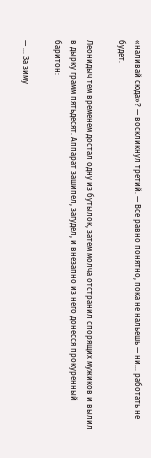«наливай сюда»? — воскликнул третий. — Все равно понятно, пока не нальешь — ни… работать не будет.

Леонидыч тем временем достал одну из бутылок, затем молча отстранил спорящих мужиков и вылил в дырку грамм пятьдесят. Аппарат зашипел, загудел, и внезапно из него донесся прокуренный баритон:

— … За зиму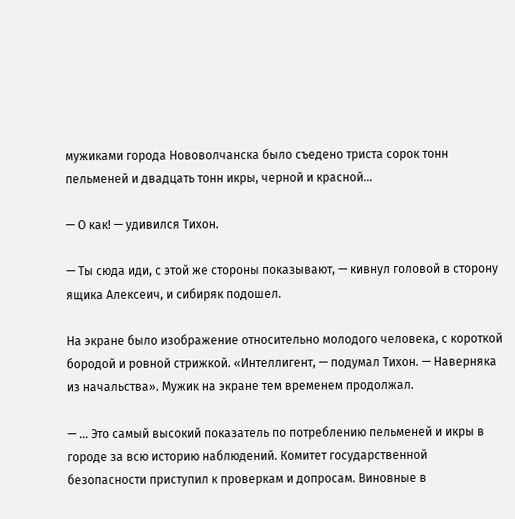мужиками города Нововолчанска было съедено триста сорок тонн пельменей и двадцать тонн икры, черной и красной…

— О как! — удивился Тихон.

— Ты сюда иди, с этой же стороны показывают, — кивнул головой в сторону ящика Алексеич, и сибиряк подошел.

На экране было изображение относительно молодого человека, с короткой бородой и ровной стрижкой. «Интеллигент, — подумал Тихон. — Наверняка из начальства». Мужик на экране тем временем продолжал.

— … Это самый высокий показатель по потреблению пельменей и икры в городе за всю историю наблюдений. Комитет государственной безопасности приступил к проверкам и допросам. Виновные в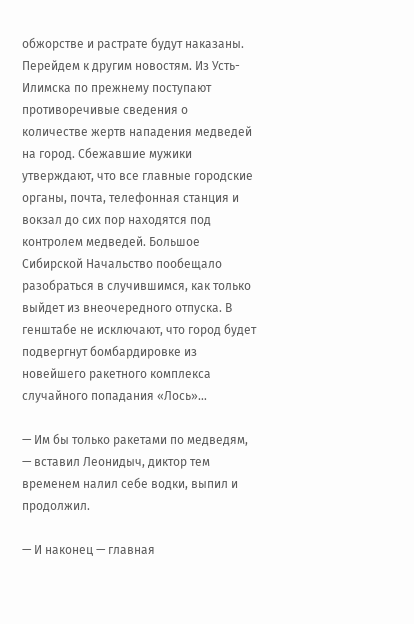обжорстве и растрате будут наказаны. Перейдем к другим новостям. Из Усть-Илимска по прежнему поступают противоречивые сведения о количестве жертв нападения медведей на город. Сбежавшие мужики утверждают, что все главные городские органы, почта, телефонная станция и вокзал до сих пор находятся под контролем медведей. Большое Сибирской Начальство пообещало разобраться в случившимся, как только выйдет из внеочередного отпуска. В генштабе не исключают, что город будет подвергнут бомбардировке из новейшего ракетного комплекса случайного попадания «Лось»…

— Им бы только ракетами по медведям, — вставил Леонидыч, диктор тем временем налил себе водки, выпил и продолжил.

— И наконец — главная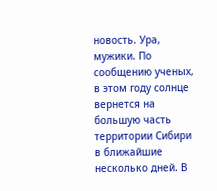новость. Ура, мужики. По сообщению ученых, в этом году солнце вернется на большую часть территории Сибири в ближайшие несколько дней. В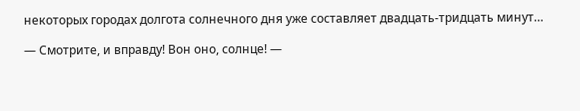некоторых городах долгота солнечного дня уже составляет двадцать-тридцать минут…

— Смотрите, и вправду! Вон оно, солнце! —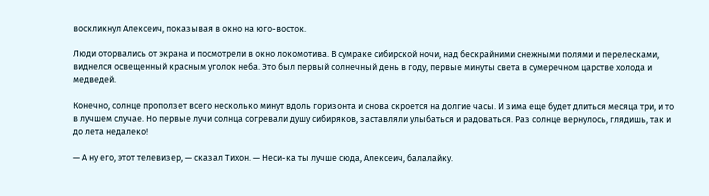воскликнул Алексеич, показывая в окно на юго-восток.

Люди оторвались от экрана и посмотрели в окно локомотива. В сумраке сибирской ночи, над бескрайними снежными полями и перелесками, виднелся освещенный красным уголок неба. Это был первый солнечный день в году, первые минуты света в сумеречном царстве холода и медведей.

Конечно, солнце проползет всего несколько минут вдоль горизонта и снова скроется на долгие часы. И зима еще будет длиться месяца три, и то в лучшем случае. Но первые лучи солнца согревали душу сибиряков, заставляли улыбаться и радоваться. Раз солнце вернулось, глядишь, так и до лета недалеко!

— А ну его, этот телевизер, — сказал Тихон. — Неси-ка ты лучше сюда, Алексеич, балалайку.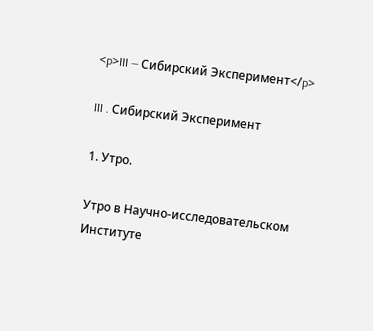<p>III — Сибирский Эксперимент</p>

III . Сибирский Эксперимент

1. Утро.

Утро в Научно-исследовательском Институте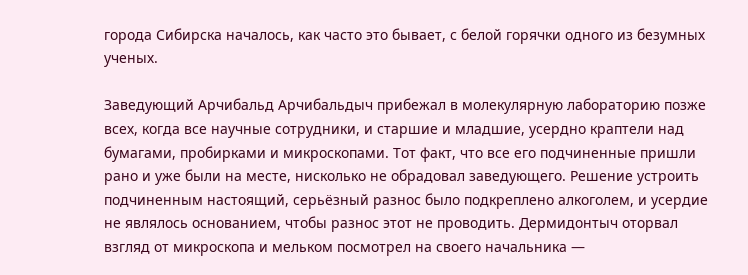города Сибирска началось, как часто это бывает, с белой горячки одного из безумных ученых.

Заведующий Арчибальд Арчибальдыч прибежал в молекулярную лабораторию позже всех, когда все научные сотрудники, и старшие и младшие, усердно краптели над бумагами, пробирками и микроскопами. Тот факт, что все его подчиненные пришли рано и уже были на месте, нисколько не обрадовал заведующего. Решение устроить подчиненным настоящий, серьёзный разнос было подкреплено алкоголем, и усердие не являлось основанием, чтобы разнос этот не проводить. Дермидонтыч оторвал взгляд от микроскопа и мельком посмотрел на своего начальника —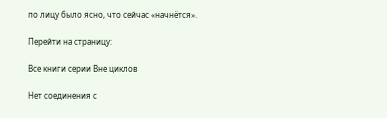по лицу было ясно, что сейчас «начнётся».

Перейти на страницу:

Все книги серии Вне циклов

Нет соединения с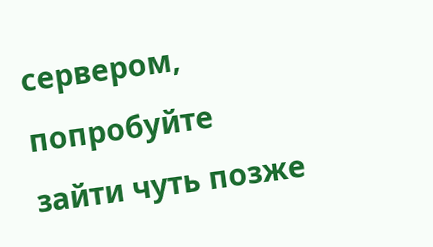сервером, попробуйте зайти чуть позже